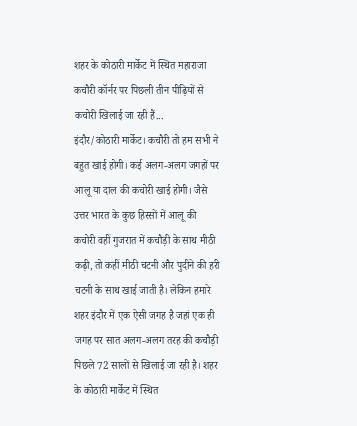शहर के कोठारी मार्केट में स्थित महाराजा कचौरी कॉर्नर पर पिछली तीन पीढ़ियों से कचोरी खिलाई जा रही हैं...
इंदौर/कोठारी मार्केट। कचौरी तो हम सभी ने बहुत खाई होगी। कई अलग-अलग जगहों पर आलू या दाल की कचोरी खाई होगी। जैसे उत्तर भारत के कुछ हिस्सों में आलू की कचोरी वहीं गुजरात में कचौड़ी के साथ मीठी कढ़ी, तो कहीं मीठी चटनी और पुदीने की हरी चटनी के साथ खाई जाती है। लेकिन हमारे शहर इंदौर में एक ऐसी जगह है जहां एक ही जगह पर सात अलग-अलग तरह की कचौड़ी पिछले 72 सालों से खिलाई जा रही है। शहर के कोठारी मार्केट में स्थित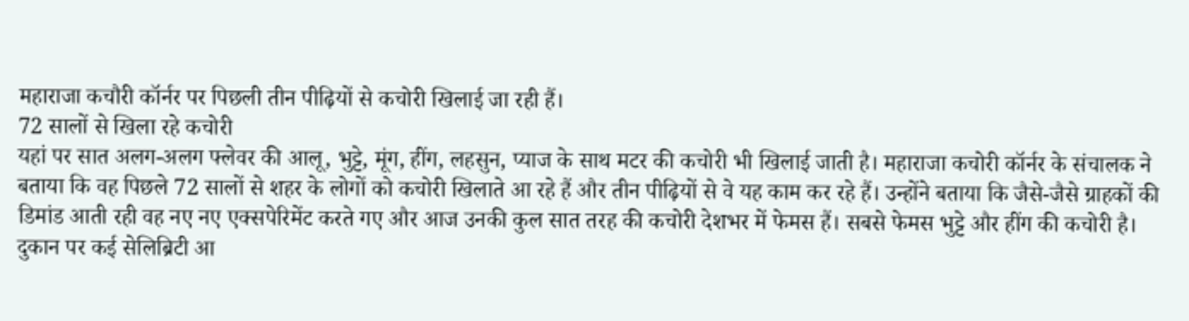महाराजा कचौरी कॉर्नर पर पिछली तीन पीढ़ियों से कचोरी खिलाई जा रही हैं।
72 सालों से खिला रहे कचोरी
यहां पर सात अलग-अलग फ्लेवर की आलू, भुट्टे, मूंग, हींग, लहसुन, प्याज के साथ मटर की कचोरी भी खिलाई जाती है। महाराजा कचोरी कॉर्नर के संचालक ने बताया कि वह पिछले 72 सालों से शहर के लोगों को कचोरी खिलाते आ रहे हैं और तीन पीढ़ियों से वे यह काम कर रहे हैं। उन्होंने बताया कि जैसे-जैसे ग्राहकों की डिमांड आती रही वह नए नए एक्सपेरिमेंट करते गए और आज उनकी कुल सात तरह की कचोरी देशभर में फेमस हैं। सबसे फेमस भुट्टे और हींग की कचोरी है।
दुकान पर कई सेलिब्रिटी आ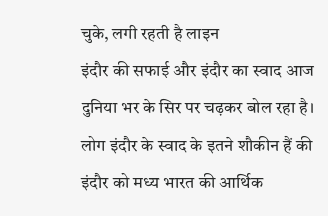चुके, लगी रहती है लाइन
इंदौर की सफाई और इंदौर का स्वाद आज दुनिया भर के सिर पर चढ़कर बोल रहा है। लोग इंदौर के स्वाद के इतने शौकीन हैं की इंदौर को मध्य भारत की आर्थिक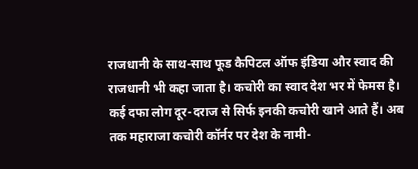राजधानी के साथ-साथ फूड कैपिटल ऑफ इंडिया और स्वाद की राजधानी भी कहा जाता है। कचोरी का स्वाद देश भर में फेमस है। कई दफा लोग दूर-दराज से सिर्फ इनकी कचोरी खाने आते हैं। अब तक महाराजा कचोरी कॉर्नर पर देश के नामी-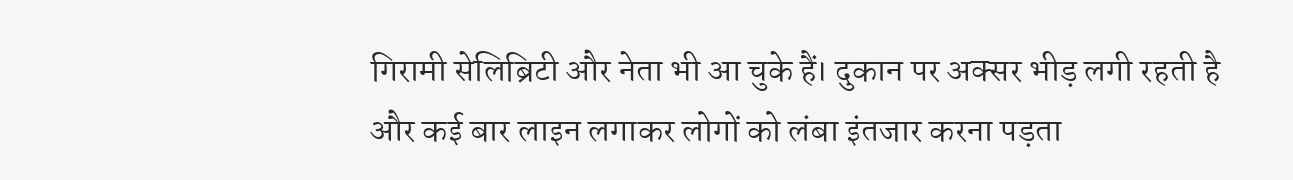गिरामी सेलिब्रिटी और नेता भी आ चुके हैं। दुकान पर अक्सर भीड़ लगी रहती है और कई बार लाइन लगाकर लोगों को लंबा इंतजार करना पड़ता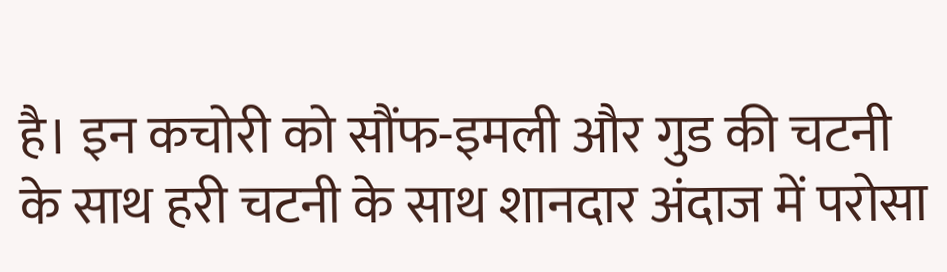है। इन कचोरी को सौंफ-इमली और गुड की चटनी के साथ हरी चटनी के साथ शानदार अंदाज में परोसा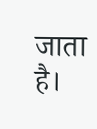जाता है।